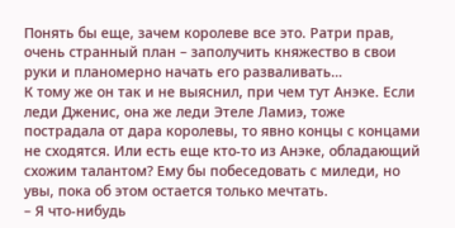Понять бы еще, зачем королеве все это. Ратри прав, очень странный план – заполучить княжество в свои руки и планомерно начать его разваливать…
К тому же он так и не выяснил, при чем тут Анэке. Если леди Дженис, она же леди Этеле Ламиэ, тоже пострадала от дара королевы, то явно концы с концами не сходятся. Или есть еще кто-то из Анэке, обладающий схожим талантом? Ему бы побеседовать с миледи, но увы, пока об этом остается только мечтать.
– Я что-нибудь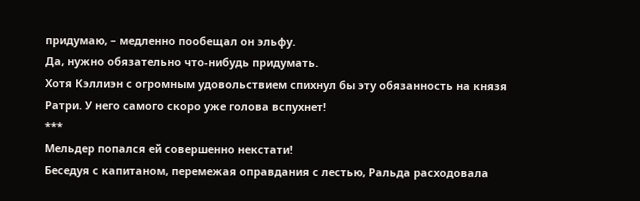придумаю, – медленно пообещал он эльфу.
Да, нужно обязательно что-нибудь придумать.
Хотя Кэллиэн с огромным удовольствием спихнул бы эту обязанность на князя Ратри. У него самого скоро уже голова вспухнет!
***
Мельдер попался ей совершенно некстати!
Беседуя с капитаном, перемежая оправдания с лестью, Ральда расходовала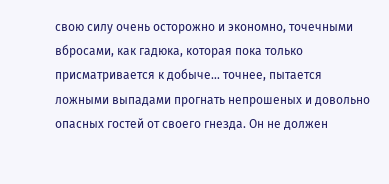свою силу очень осторожно и экономно, точечными вбросами, как гадюка, которая пока только присматривается к добыче… точнее, пытается ложными выпадами прогнать непрошеных и довольно опасных гостей от своего гнезда. Он не должен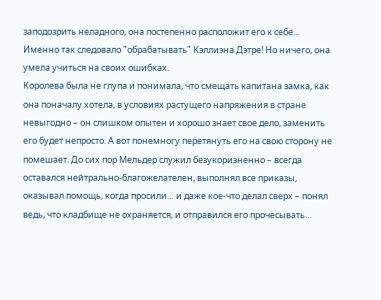заподозрить неладного, она постепенно расположит его к себе...
Именно так следовало "обрабатывать" Кэллиэна Дэтре! Но ничего, она умела учиться на своих ошибках.
Королева была не глупа и понимала, что смещать капитана замка, как она поначалу хотела, в условиях растущего напряжения в стране невыгодно – он слишком опытен и хорошо знает свое дело, заменить его будет непросто. А вот понемногу перетянуть его на свою сторону не помешает. До сих пор Мельдер служил безукоризненно – всегда оставался нейтрально-благожелателен, выполнял все приказы, оказывал помощь, когда просили… и даже кое-что делал сверх – понял ведь, что кладбище не охраняется, и отправился его прочесывать…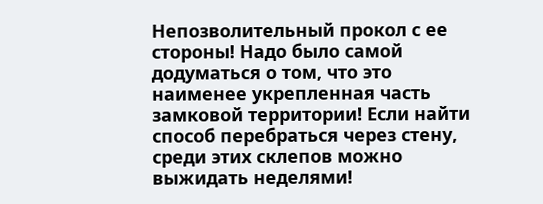Непозволительный прокол с ее стороны! Надо было самой додуматься о том, что это наименее укрепленная часть замковой территории! Если найти способ перебраться через стену, среди этих склепов можно выжидать неделями!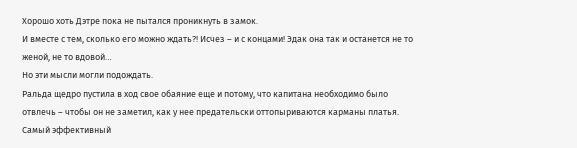Хорошо хоть Дэтре пока не пытался проникнуть в замок.
И вместе с тем, сколько его можно ждать?! Исчез – и с концами! Эдак она так и останется не то женой, не то вдовой…
Но эти мысли могли подождать.
Ральда щедро пустила в ход свое обаяние еще и потому, что капитана необходимо было отвлечь – чтобы он не заметил, как у нее предательски оттопыриваются карманы платья.
Самый эффективный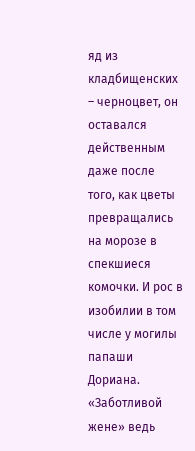яд из кладбищенских – черноцвет, он оставался действенным даже после того, как цветы превращались на морозе в спекшиеся комочки. И рос в изобилии в том числе у могилы папаши Дориана. «Заботливой жене» ведь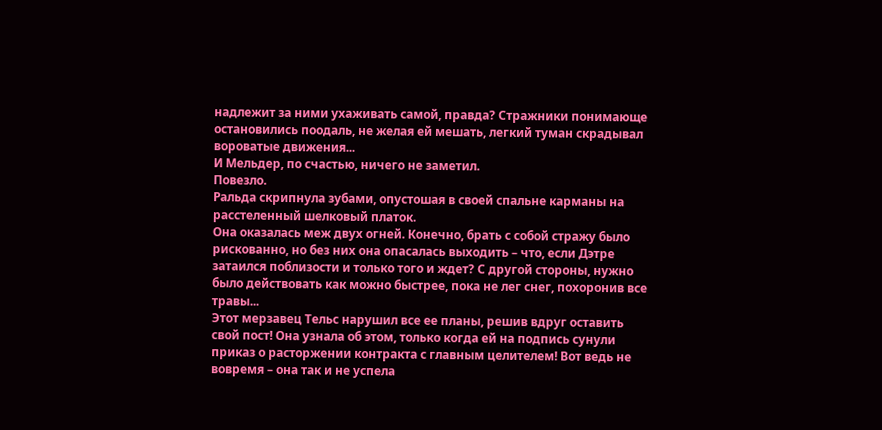надлежит за ними ухаживать самой, правда? Стражники понимающе остановились поодаль, не желая ей мешать, легкий туман скрадывал вороватые движения...
И Мельдер, по счастью, ничего не заметил.
Повезло.
Ральда скрипнула зубами, опустошая в своей спальне карманы на расстеленный шелковый платок.
Она оказалась меж двух огней. Конечно, брать с собой стражу было рискованно, но без них она опасалась выходить – что, если Дэтре затаился поблизости и только того и ждет? С другой стороны, нужно было действовать как можно быстрее, пока не лег снег, похоронив все травы...
Этот мерзавец Тельс нарушил все ее планы, решив вдруг оставить свой пост! Она узнала об этом, только когда ей на подпись сунули приказ о расторжении контракта с главным целителем! Вот ведь не вовремя – она так и не успела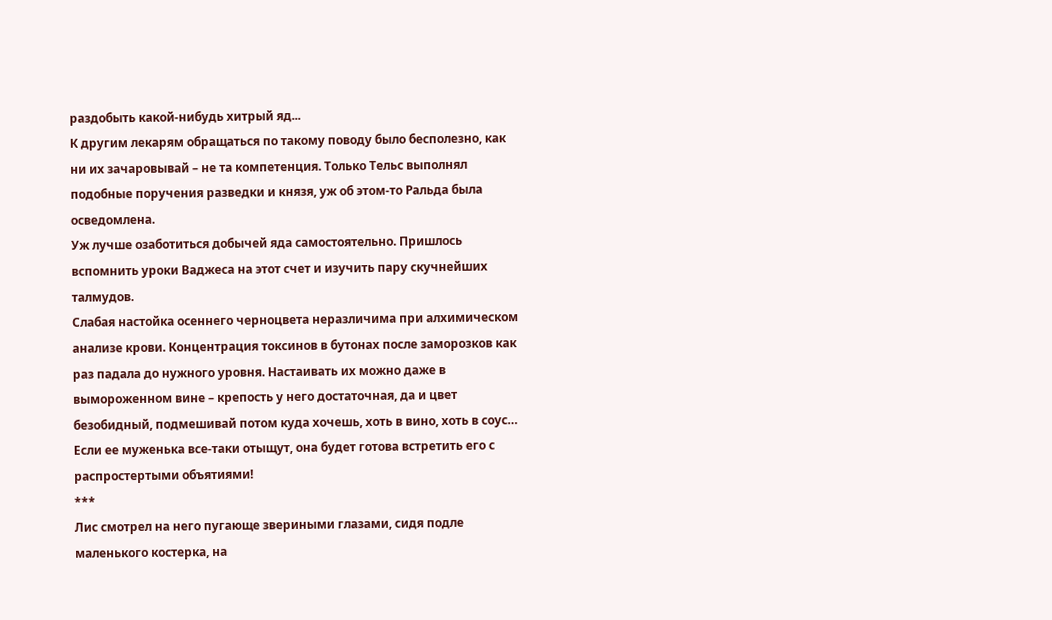раздобыть какой-нибудь хитрый яд...
К другим лекарям обращаться по такому поводу было бесполезно, как ни их зачаровывай – не та компетенция. Только Тельс выполнял подобные поручения разведки и князя, уж об этом-то Ральда была осведомлена.
Уж лучше озаботиться добычей яда самостоятельно. Пришлось вспомнить уроки Ваджеса на этот счет и изучить пару скучнейших талмудов.
Слабая настойка осеннего черноцвета неразличима при алхимическом анализе крови. Концентрация токсинов в бутонах после заморозков как раз падала до нужного уровня. Настаивать их можно даже в вымороженном вине – крепость у него достаточная, да и цвет безобидный, подмешивай потом куда хочешь, хоть в вино, хоть в соус…
Если ее муженька все-таки отыщут, она будет готова встретить его с распростертыми объятиями!
***
Лис смотрел на него пугающе звериными глазами, сидя подле маленького костерка, на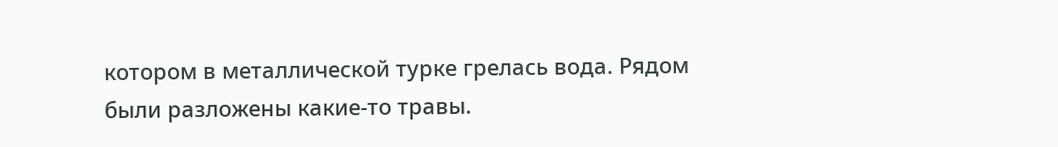котором в металлической турке грелась вода. Рядом были разложены какие-то травы.